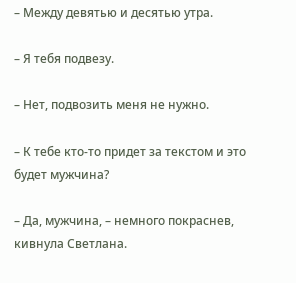– Между девятью и десятью утра.

– Я тебя подвезу.

– Нет, подвозить меня не нужно.

– К тебе кто-то придет за текстом и это будет мужчина?

– Да, мужчина, – немного покраснев, кивнула Светлана.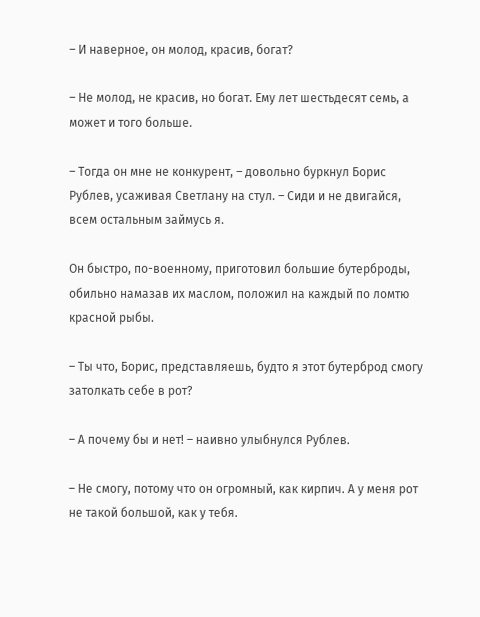– И наверное, он молод, красив, богат?

– Не молод, не красив, но богат. Ему лет шестьдесят семь, а может и того больше.

– Тогда он мне не конкурент, – довольно буркнул Борис Рублев, усаживая Светлану на стул. – Сиди и не двигайся, всем остальным займусь я.

Он быстро, по-военному, приготовил большие бутерброды, обильно намазав их маслом, положил на каждый по ломтю красной рыбы.

– Ты что, Борис, представляешь, будто я этот бутерброд смогу затолкать себе в рот?

– А почему бы и нет! – наивно улыбнулся Рублев.

– Не смогу, потому что он огромный, как кирпич. А у меня рот не такой большой, как у тебя.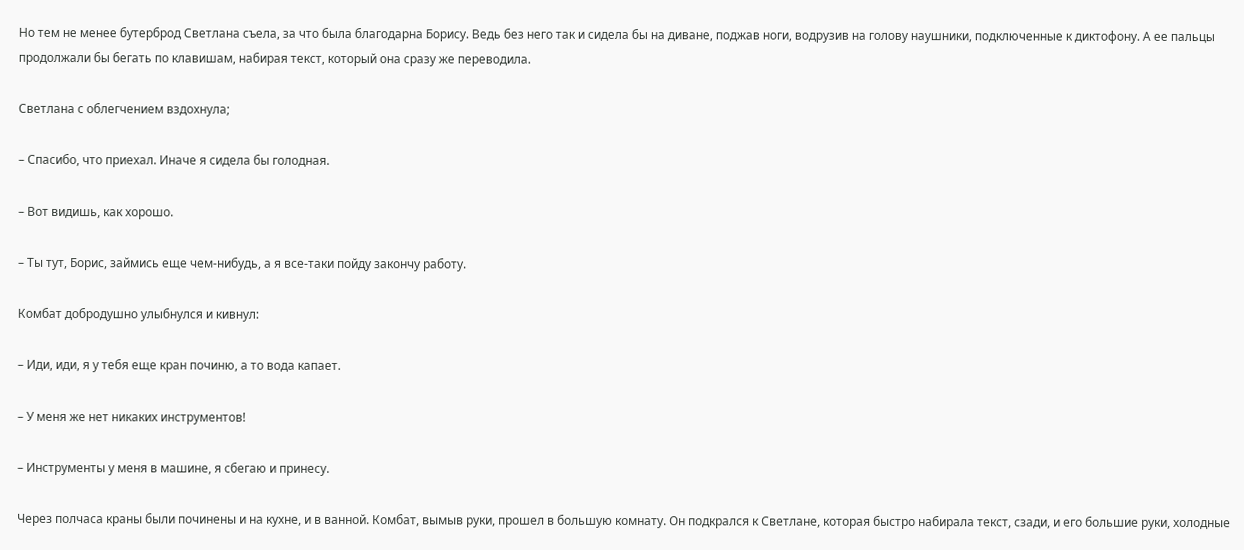Но тем не менее бутерброд Светлана съела, за что была благодарна Борису. Ведь без него так и сидела бы на диване, поджав ноги, водрузив на голову наушники, подключенные к диктофону. А ее пальцы продолжали бы бегать по клавишам, набирая текст, который она сразу же переводила.

Светлана с облегчением вздохнула;

– Спасибо, что приехал. Иначе я сидела бы голодная.

– Вот видишь, как хорошо.

– Ты тут, Борис, займись еще чем-нибудь, а я все-таки пойду закончу работу.

Комбат добродушно улыбнулся и кивнул:

– Иди, иди, я у тебя еще кран починю, а то вода капает.

– У меня же нет никаких инструментов!

– Инструменты у меня в машине, я сбегаю и принесу.

Через полчаса краны были починены и на кухне, и в ванной. Комбат, вымыв руки, прошел в большую комнату. Он подкрался к Светлане, которая быстро набирала текст, сзади, и его большие руки, холодные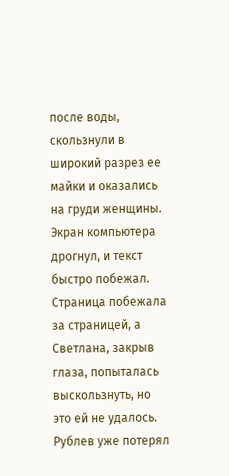после воды, скользнули в широкий разрез ее майки и оказались на груди женщины. Экран компьютера дрогнул, и текст быстро побежал. Страница побежала за страницей, а Светлана, закрыв глаза, попыталась выскользнуть, но это ей не удалось. Рублев уже потерял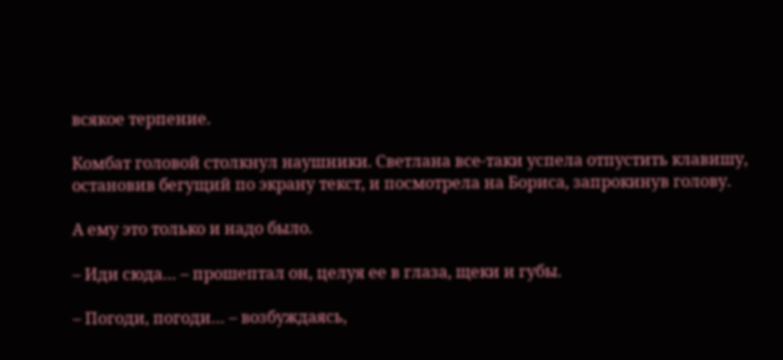всякое терпение.

Комбат головой столкнул наушники. Светлана все-таки успела отпустить клавишу, остановив бегущий по экрану текст, и посмотрела на Бориса, запрокинув голову.

А ему это только и надо было.

– Иди сюда… – прошептал он, целуя ее в глаза, щеки и губы.

– Погоди, погоди… – возбуждаясь,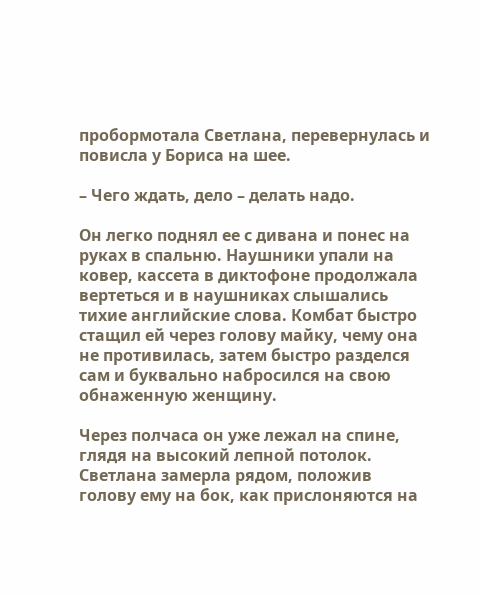пробормотала Светлана, перевернулась и повисла у Бориса на шее.

– Чего ждать, дело – делать надо.

Он легко поднял ее с дивана и понес на руках в спальню. Наушники упали на ковер, кассета в диктофоне продолжала вертеться и в наушниках слышались тихие английские слова. Комбат быстро стащил ей через голову майку, чему она не противилась, затем быстро разделся сам и буквально набросился на свою обнаженную женщину.

Через полчаса он уже лежал на спине, глядя на высокий лепной потолок. Светлана замерла рядом, положив голову ему на бок, как прислоняются на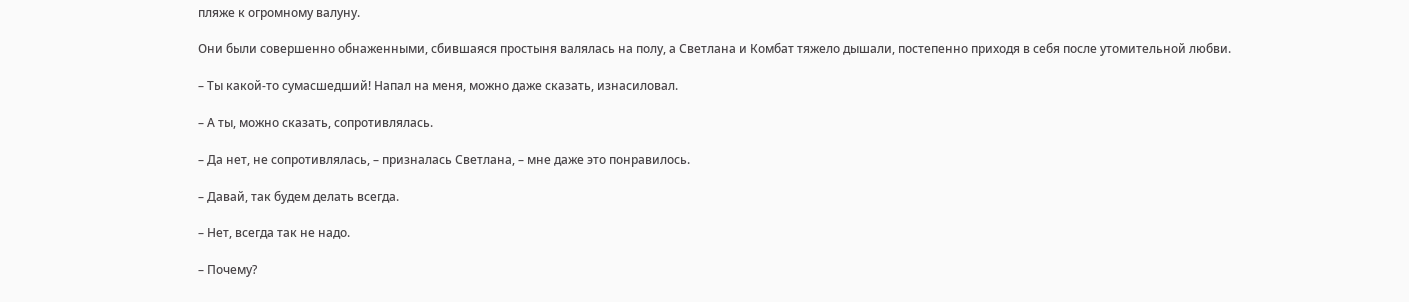пляже к огромному валуну.

Они были совершенно обнаженными, сбившаяся простыня валялась на полу, а Светлана и Комбат тяжело дышали, постепенно приходя в себя после утомительной любви.

– Ты какой-то сумасшедший! Напал на меня, можно даже сказать, изнасиловал.

– А ты, можно сказать, сопротивлялась.

– Да нет, не сопротивлялась, – призналась Светлана, – мне даже это понравилось.

– Давай, так будем делать всегда.

– Нет, всегда так не надо.

– Почему?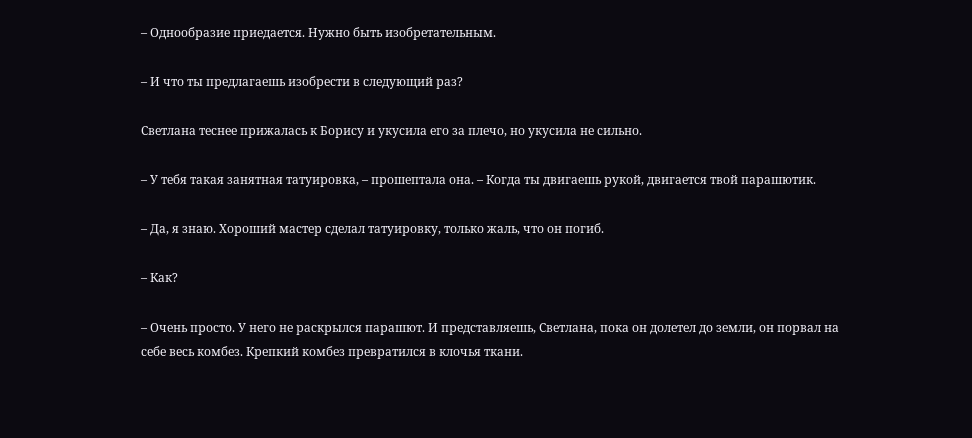– Однообразие приедается. Нужно быть изобретательным.

– И что ты предлагаешь изобрести в следующий раз?

Светлана теснее прижалась к Борису и укусила его за плечо, но укусила не сильно.

– У тебя такая занятная татуировка, – прошептала она. – Когда ты двигаешь рукой, двигается твой парашютик.

– Да, я знаю. Хороший мастер сделал татуировку, только жаль, что он погиб.

– Как?

– Очень просто. У него не раскрылся парашют. И представляешь, Светлана, пока он долетел до земли, он порвал на себе весь комбез. Крепкий комбез превратился в клочья ткани.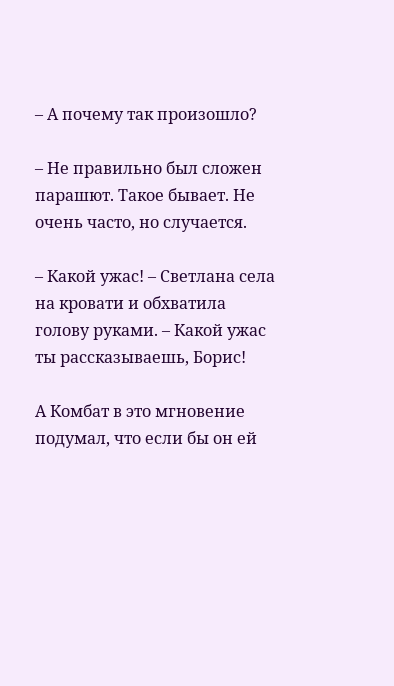– А почему так произошло?

– Не правильно был сложен парашют. Такое бывает. Не очень часто, но случается.

– Какой ужас! – Светлана села на кровати и обхватила голову руками. – Какой ужас ты рассказываешь, Борис!

А Комбат в это мгновение подумал, что если бы он ей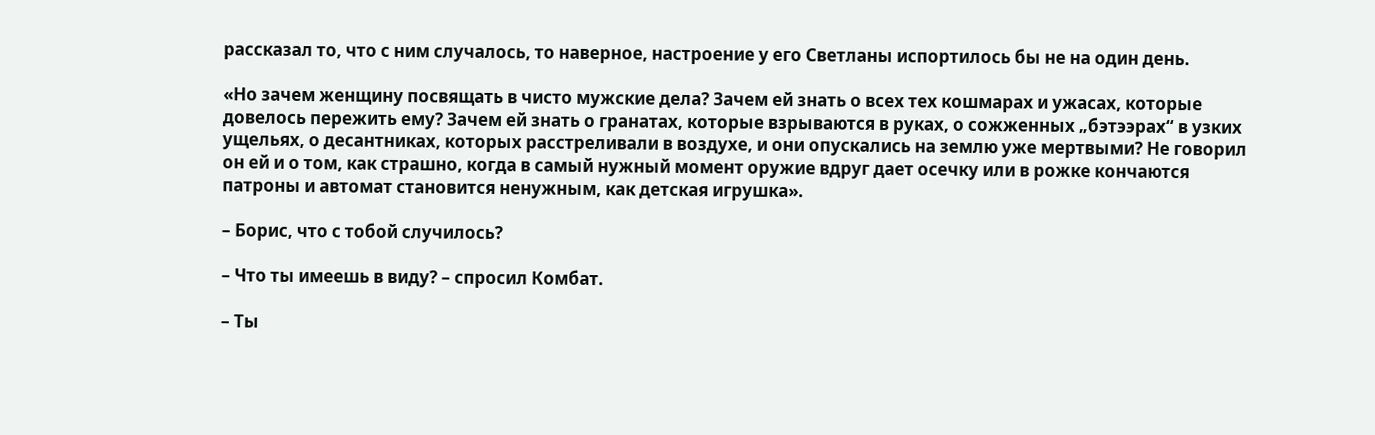рассказал то, что с ним случалось, то наверное, настроение у его Светланы испортилось бы не на один день.

«Но зачем женщину посвящать в чисто мужские дела? Зачем ей знать о всех тех кошмарах и ужасах, которые довелось пережить ему? Зачем ей знать о гранатах, которые взрываются в руках, о сожженных „бэтээрах“ в узких ущельях, о десантниках, которых расстреливали в воздухе, и они опускались на землю уже мертвыми? Не говорил он ей и о том, как страшно, когда в самый нужный момент оружие вдруг дает осечку или в рожке кончаются патроны и автомат становится ненужным, как детская игрушка».

– Борис, что с тобой случилось?

– Что ты имеешь в виду? – спросил Комбат.

– Ты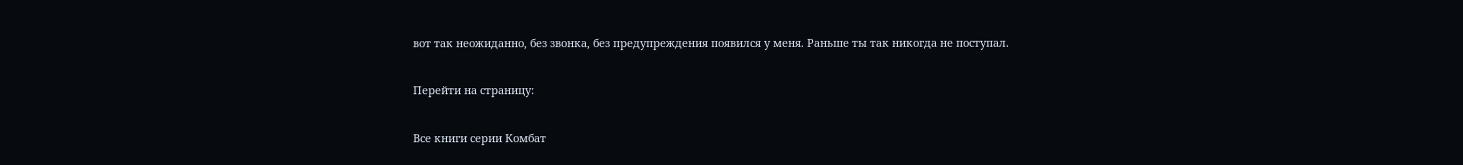вот так неожиданно, без звонка, без предупреждения появился у меня. Раньше ты так никогда не поступал.

Перейти на страницу:

Все книги серии Комбат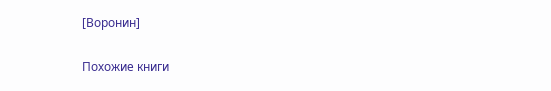[Воронин]

Похожие книги